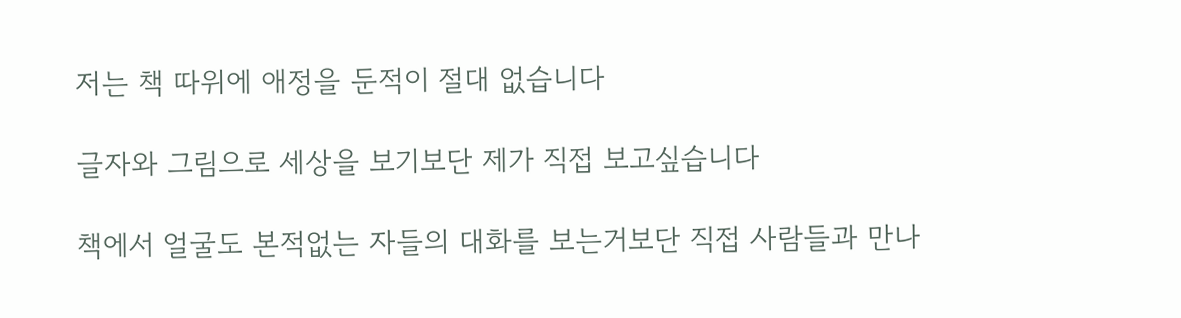저는 책 따위에 애정을 둔적이 절대 없습니다

글자와 그림으로 세상을 보기보단 제가 직접 보고싶습니다

책에서 얼굴도 본적없는 자들의 대화를 보는거보단 직접 사람들과 만나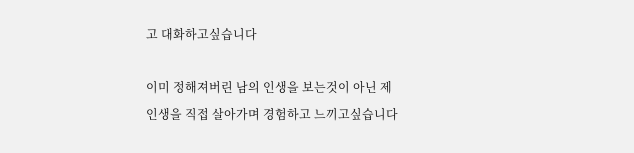고 대화하고싶습니다

이미 정해져버린 남의 인생을 보는것이 아닌 제 인생을 직접 살아가며 경험하고 느끼고싶습니다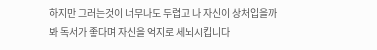하지만 그러는것이 너무나도 두렵고 나 자신이 상처입을까봐 독서가 좋다며 자신을 억지로 세뇌시킵니다